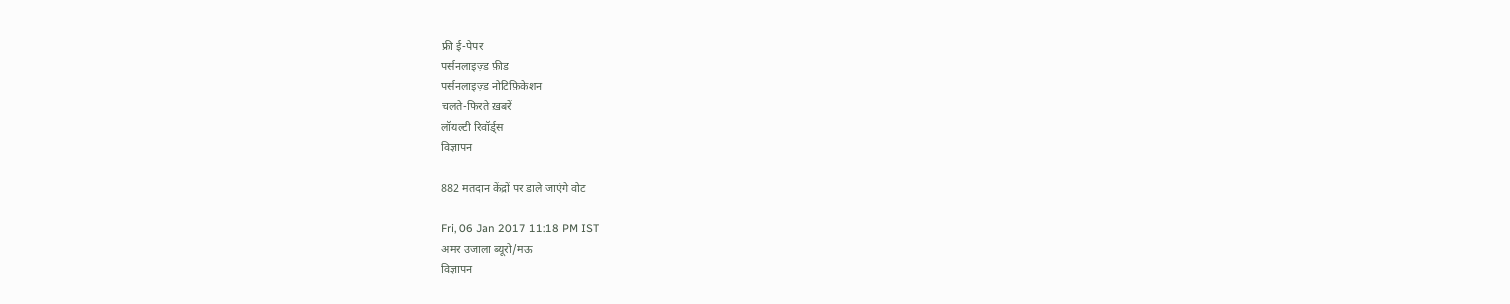फ्री ई-पेपर
पर्सनलाइज़्ड फ़ीड
पर्सनलाइज़्ड नोटिफ़िकेशन
चलते-फिरते ख़बरें
लॉयल्टी रिवॉर्ड्स
विज्ञापन

882 मतदान केंद्रों पर डाले जाएंगे वोट

Fri, 06 Jan 2017 11:18 PM IST
अमर उजाला ब्यूरो/मऊ
विज्ञापन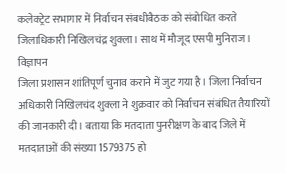कलेक्ट्रेट सभागार में निर्वाचन संबधीबैठक को संबोधित करते जिलाधिकारी निखिलचंद्र शुक्ला। साथ में मौजूद एसपी मुनिराज।
विज्ञापन
जिला प्रशासन शांतिपूर्ण चुनाव कराने में जुट गया है। जिला निर्वाचन अधिकारी निखिलचंद शुक्ला ने शुक्रवार को निर्वाचन संबंधित तैयारियों की जानकारी दी। बताया कि मतदाता पुनरीक्षण के बाद जिले में मतदाताओं की संख्या 1579375 हो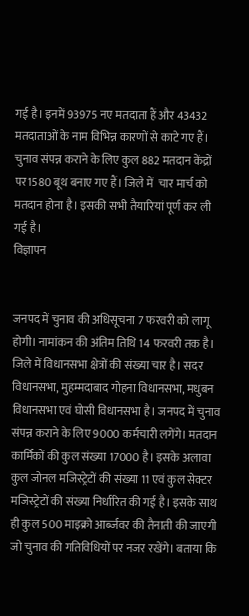गई है। इनमें 93975 नए मतदाता हैं और 43432 मतदाताओं के नाम विभिन्न कारणों से काटे गए हैं। चुनाव संपन्न कराने के लिए कुल 882 मतदान केंद्रों पर1580 बूथ बनाए गए हैं। जिले में  चार मार्च को मतदान होना है। इसकी सभी तैयारियां पूर्ण कर ली गई है।
विज्ञापन


जनपद में चुनाव की अधिसूचना 7 फरवरी को लागू होगी। नामांकन की अंतिम तिथि 14 फरवरी तक है।
जिले में विधानसभा क्षेत्रों की संख्या चार है। सदर विधानसभा, मुहम्मदाबाद गोहना विधानसभा, मधुबन विधानसभा एवं घोसी विधानसभा है। जनपद में चुनाव संपन्न कराने के लिए 9000 कर्मचारी लगेंगे। मतदान कार्मिकों की कुल संख्या 17000 है। इसके अलावा कुल जोनल मजिस्ट्रेटों की संख्या 11 एवं कुल सेक्टर मजिस्ट्रेटों की संख्या निर्धारित की गई है। इसके साथ ही कुल 500 माइक्रो आर्ब्जवर की तैनाती की जाएगी जो चुनाव की गतिविधियों पर नजर रखेंगे। बताया कि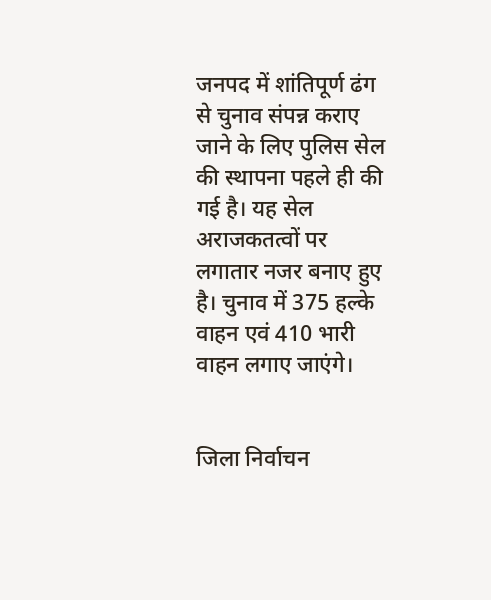जनपद में शांतिपूर्ण ढंग से चुनाव संपन्न कराए जाने के लिए पुलिस सेल की स्थापना पहले ही की गई है। यह सेल अराजकतत्वों पर लगातार नजर बनाए हुए है। चुनाव में 375 हल्के वाहन एवं 410 भारी वाहन लगाए जाएंगे।


जिला निर्वाचन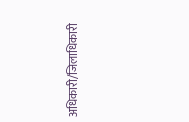अधिकारी/जिलाधिकारी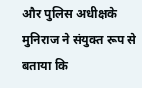और पुलिस अधीक्षके मुनिराज ने संयुक्त रूप से बताया कि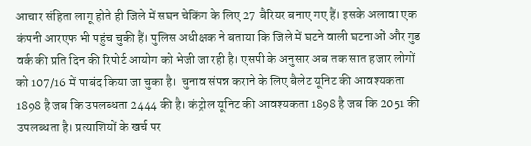आचार संहिता लागू होते ही जिले में सघन चेकिंग के लिए 27 बैरियर बनाए गए हैं। इसके अलावा एक कंपनी आरएफ भी पहुंच चुकी हैं। पुलिस अधीक्षक ने बताया कि जिले में घटने वाली घटनाओं और गुड वर्क की प्रति दिन की रिपोर्ट आयोग को भेजी जा रही है। एसपी के अनुसार अब तक सात हजार लोगों को 107/16 में पाबंद किया जा चुका है।  चुनाव संपन्न कराने के लिए बैलेट यूनिट की आवश्यकता 1898 है जब कि उपलब्धता 2444 की है। कंट्रोल यूनिट की आवश्यकता 1898 है जब कि 2051 की उपलब्धता है। प्रत्याशियों के खर्च पर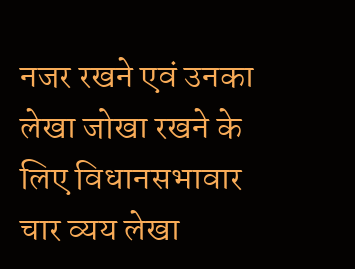नजर रखने एवं उनका लेखा जोखा रखने के लिए विधानसभावार       चार व्यय लेखा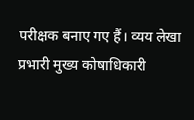परीक्षक बनाए गए हैं। व्यय लेखा प्रभारी मुख्य कोषाधिकारी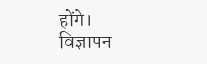होंगे।
विज्ञापन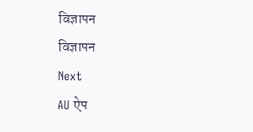विज्ञापन
विज्ञापन
Next
AU ऐप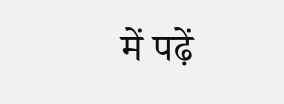में पढ़ें